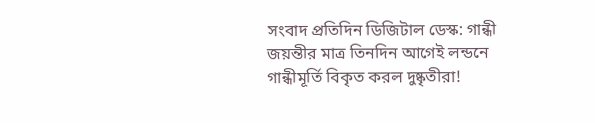সংবাদ প্রতিদিন ডিজিটাল ডেস্ক: গান্ধী জয়ন্তীর মাত্র তিনদিন আগেই লন্ডনে গান্ধীমূর্তি বিকৃত করল দুষ্কৃতীরা!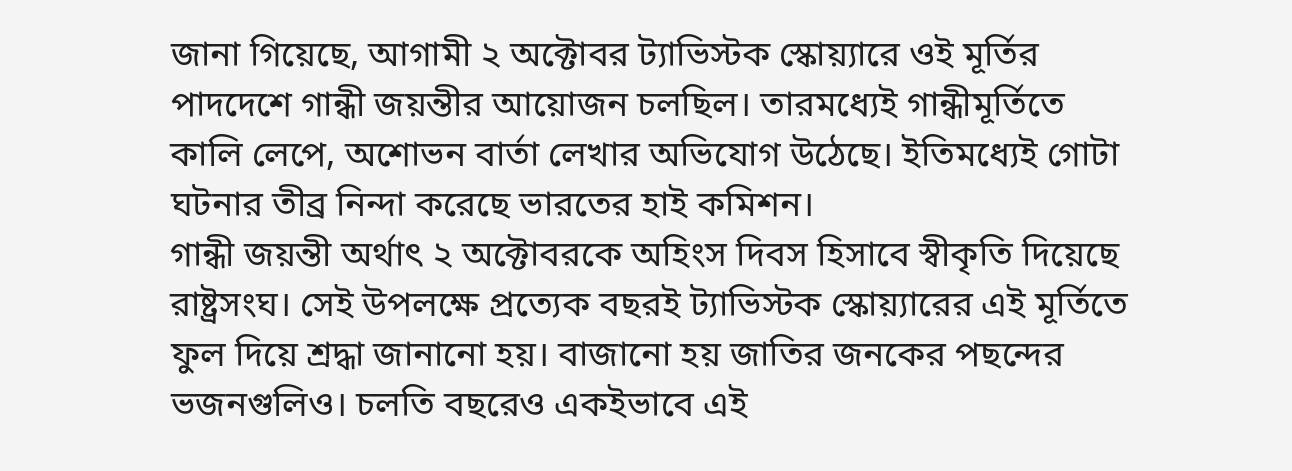জানা গিয়েছে, আগামী ২ অক্টোবর ট্যাভিস্টক স্কোয়্যারে ওই মূর্তির পাদদেশে গান্ধী জয়ন্তীর আয়োজন চলছিল। তারমধ্যেই গান্ধীমূর্তিতে কালি লেপে, অশোভন বার্তা লেখার অভিযোগ উঠেছে। ইতিমধ্যেই গোটা ঘটনার তীব্র নিন্দা করেছে ভারতের হাই কমিশন।
গান্ধী জয়ন্তী অর্থাৎ ২ অক্টোবরকে অহিংস দিবস হিসাবে স্বীকৃতি দিয়েছে রাষ্ট্রসংঘ। সেই উপলক্ষে প্রত্যেক বছরই ট্যাভিস্টক স্কোয়্যারের এই মূর্তিতে ফুল দিয়ে শ্রদ্ধা জানানো হয়। বাজানো হয় জাতির জনকের পছন্দের ভজনগুলিও। চলতি বছরেও একইভাবে এই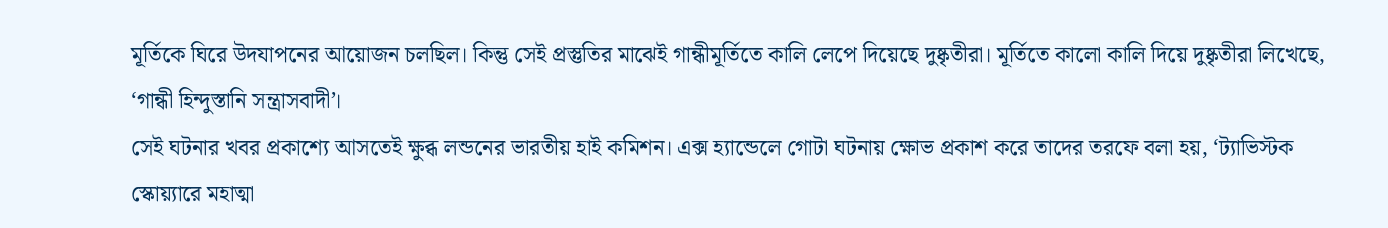মূর্তিকে ঘিরে উদযাপনের আয়োজন চলছিল। কিন্তু সেই প্রস্তুতির মাঝেই গান্ধীমূর্তিতে কালি লেপে দিয়েছে দুষ্কৃতীরা। মূর্তিতে কালো কালি দিয়ে দুষ্কৃতীরা লিখেছে, ‘গান্ধী হিন্দুস্তানি সন্ত্রাসবাদী’।
সেই ঘটনার খবর প্রকাশ্যে আসতেই ক্ষুব্ধ লন্ডনের ভারতীয় হাই কমিশন। এক্স হ্যান্ডেলে গোটা ঘটনায় ক্ষোভ প্রকাশ করে তাদের তরফে বলা হয়, ‘ট্যাভিস্টক স্কোয়্যারে মহাত্মা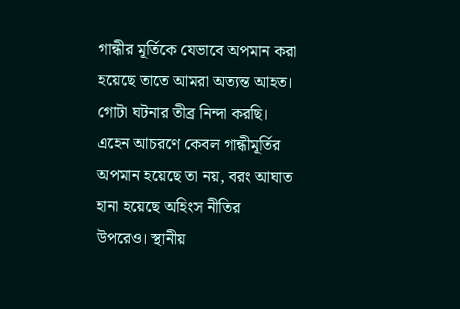গান্ধীর মূর্তিকে যেভাবে অপমান করা হয়েছে তাতে আমরা অত্যন্ত আহত। গোটা ঘটনার তীব্র নিন্দা করছি। এহেন আচরণে কেবল গান্ধীমূর্তির অপমান হয়েছে তা নয়, বরং আঘাত হানা হয়েছে অহিংস নীতির উপরেও। স্থানীয়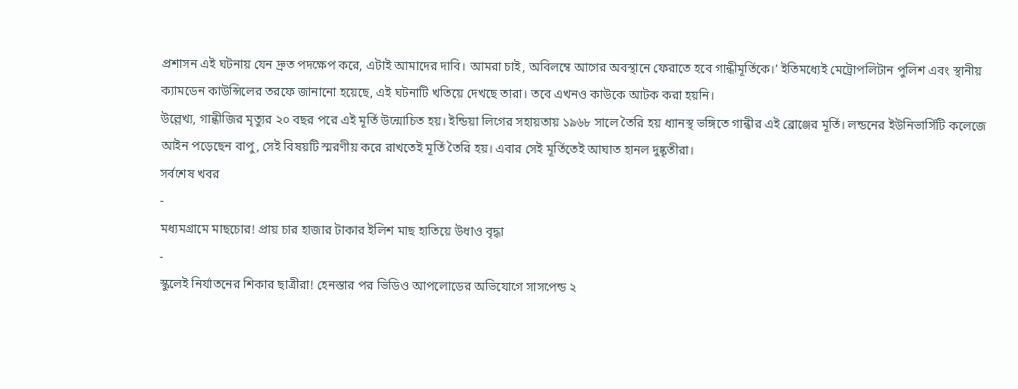প্রশাসন এই ঘটনায় যেন দ্রুত পদক্ষেপ করে, এটাই আমাদের দাবি। আমরা চাই, অবিলম্বে আগের অবস্থানে ফেরাতে হবে গান্ধীমূর্তিকে।’ ইতিমধ্যেই মেট্রোপলিটান পুলিশ এবং স্থানীয় ক্যামডেন কাউন্সিলের তরফে জানানো হয়েছে, এই ঘটনাটি খতিয়ে দেখছে তারা। তবে এখনও কাউকে আটক করা হয়নি।
উল্লেখ্য, গান্ধীজির মৃত্যুর ২০ বছর পরে এই মূর্তি উন্মোচিত হয়। ইন্ডিয়া লিগের সহায়তায় ১৯৬৮ সালে তৈরি হয় ধ্যানস্থ ভঙ্গিতে গান্ধীর এই ব্রোঞ্জের মূর্তি। লন্ডনের ইউনিভার্সিটি কলেজে আইন পড়েছেন বাপু, সেই বিষয়টি স্মরণীয় করে রাখতেই মূর্তি তৈরি হয়। এবার সেই মূর্তিতেই আঘাত হানল দুষ্কৃতীরা।
সর্বশেষ খবর
-
মধ্যমগ্রামে মাছচোর! প্রায় চার হাজার টাকার ইলিশ মাছ হাতিয়ে উধাও বৃদ্ধা
-
স্কুলেই নির্যাতনের শিকার ছাত্রীরা! হেনস্তার পর ভিডিও আপলোডের অভিযোগে সাসপেন্ড ২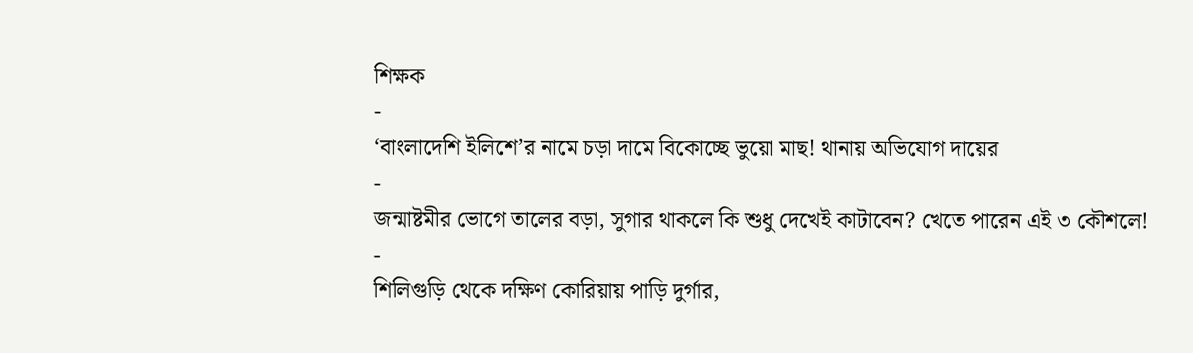শিক্ষক
-
‘বাংলাদেশি ইলিশে’র নামে চড়া দামে বিকোচ্ছে ভুয়ো মাছ! থানায় অভিযোগ দায়ের
-
জন্মাষ্টমীর ভোগে তালের বড়া, সুগার থাকলে কি শুধু দেখেই কাটাবেন? খেতে পারেন এই ৩ কৌশলে!
-
শিলিগুড়ি থেকে দক্ষিণ কোরিয়ায় পাড়ি দুর্গার,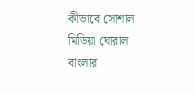কীভাবে সোশাল মিডিয়া ঘোরাল বাংলার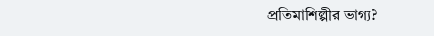প্রতিমাশিল্পীর ভাগ্য?